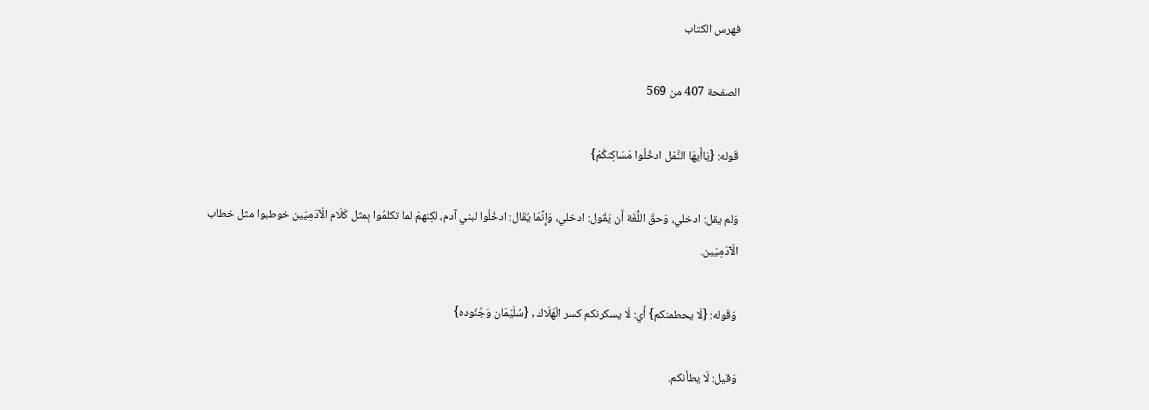فهرس الكتاب

الصفحة 407 من 569

قَوله: {يَاأَيهَا النَّمْل ادخُلُوا مَسَاكِنكُمْ}

وَلم يقل: ادخلي، وَحقّ اللُّغَة أَن يَقُول: ادخلي، وَإِنَّمَا يُقَال: ادخُلُوا لبني آدم، لكِنهمْ لما تكلمُوا بِمثل كَلَام الْآدَمِيّين خوطبوا مثل خطاب الْآدَمِيّين.

وَقَوله: {لَا يحطمنكم} أَي: لَا يسكرنكم كسر الْهَلَاك , {سُلَيْمَان وَجُنُوده}

وَقيل: لَا يطأنكم.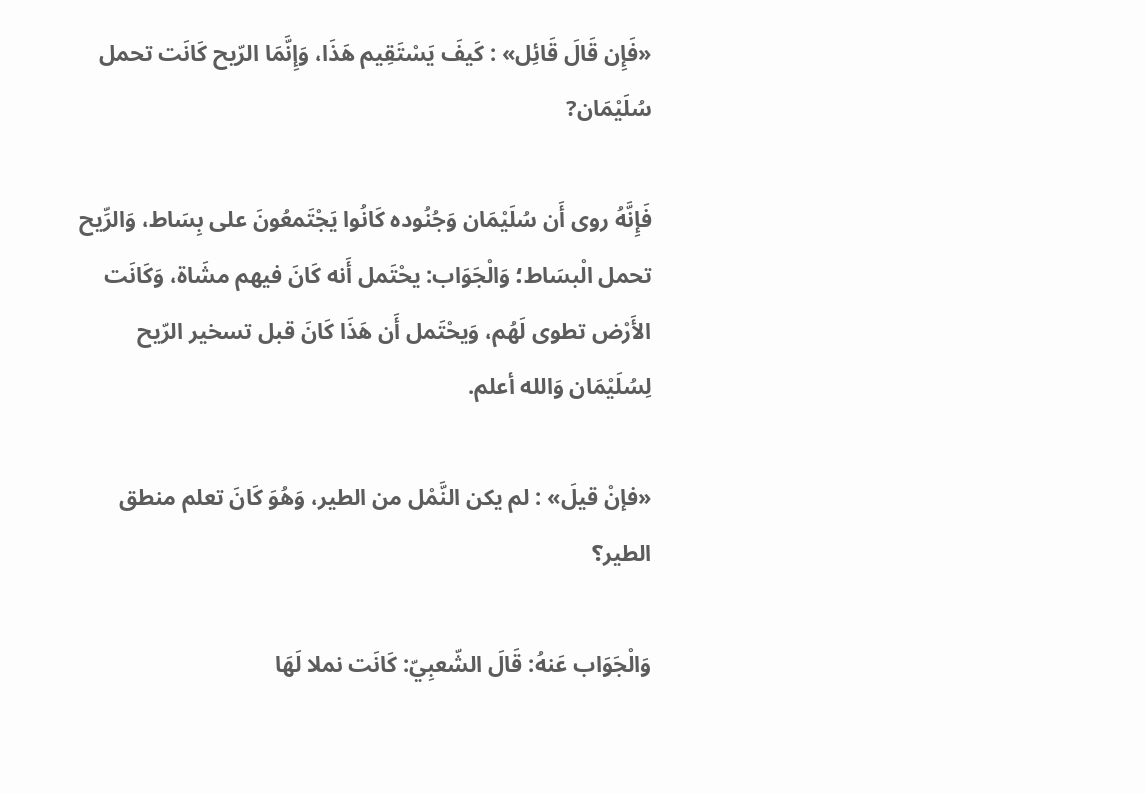«فَإِن قَالَ قَائِل» : كَيفَ يَسْتَقِيم هَذَا، وَإِنَّمَا الرّيح كَانَت تحمل سُلَيْمَان?

فَإِنَّهُ روى أَن سُلَيْمَان وَجُنُوده كَانُوا يَجْتَمعُونَ على بِسَاط، وَالرِّيح تحمل الْبسَاط؛ وَالْجَوَاب: يحْتَمل أَنه كَانَ فيهم مشَاة، وَكَانَت الأَرْض تطوى لَهُم، وَيحْتَمل أَن هَذَا كَانَ قبل تسخير الرّيح لِسُلَيْمَان وَالله أعلم.

«فإنْ قيلَ» : لم يكن النَّمْل من الطير، وَهُوَ كَانَ تعلم منطق الطير؟

وَالْجَوَاب عَنهُ: قَالَ الشّعبِيّ: كَانَت نملا لَهَا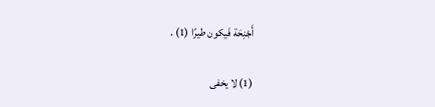أَجْنِحَة فَيكون طيرًا (1) .

(1) لا يخفى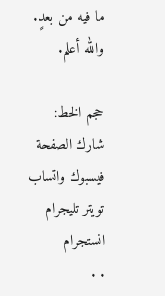ما فيه من بعدٍ. والله أعلم.

حجم الخط:
شارك الصفحة
فيسبوك واتساب تويتر تليجرام انستجرام
. .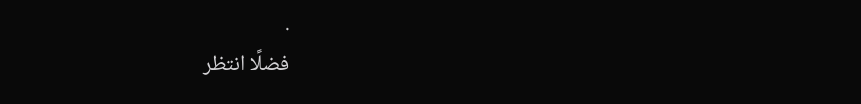.
فضلًا انتظر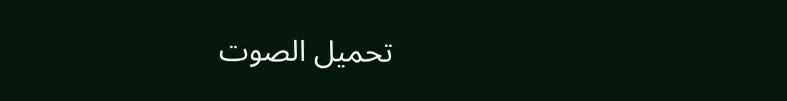تحميل الصوت